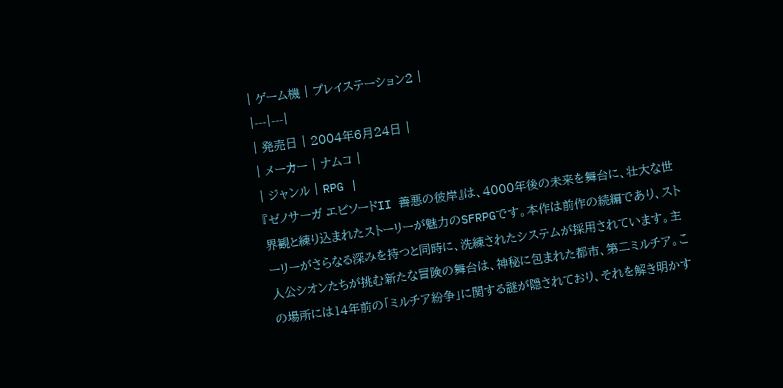| ゲーム機 | プレイステーション2 |
|---|---|
| 発売日 | 2004年6月24日 |
| メーカー | ナムコ |
| ジャンル | RPG |
『ゼノサーガ エピソードII 善悪の彼岸』は、4000年後の未来を舞台に、壮大な世界観と練り込まれたストーリーが魅力のSFRPGです。本作は前作の続編であり、ストーリーがさらなる深みを持つと同時に、洗練されたシステムが採用されています。主人公シオンたちが挑む新たな冒険の舞台は、神秘に包まれた都市、第二ミルチア。この場所には14年前の「ミルチア紛争」に関する謎が隠されており、それを解き明かす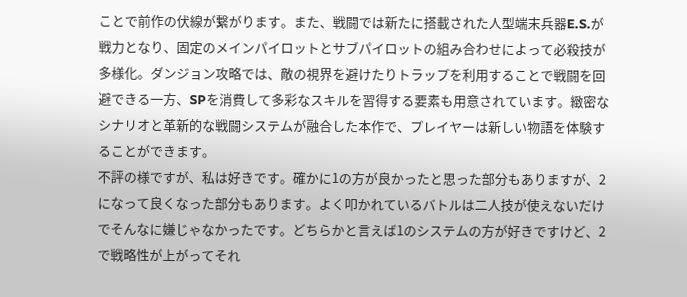ことで前作の伏線が繋がります。また、戦闘では新たに搭載された人型端末兵器E.S.が戦力となり、固定のメインパイロットとサブパイロットの組み合わせによって必殺技が多様化。ダンジョン攻略では、敵の視界を避けたりトラップを利用することで戦闘を回避できる一方、SPを消費して多彩なスキルを習得する要素も用意されています。緻密なシナリオと革新的な戦闘システムが融合した本作で、プレイヤーは新しい物語を体験することができます。
不評の様ですが、私は好きです。確かに1の方が良かったと思った部分もありますが、2になって良くなった部分もあります。よく叩かれているバトルは二人技が使えないだけでそんなに嫌じゃなかったです。どちらかと言えば1のシステムの方が好きですけど、2で戦略性が上がってそれ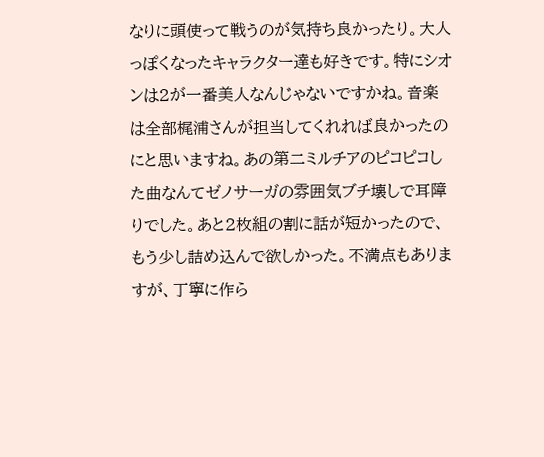なりに頭使って戦うのが気持ち良かったり。大人っぽくなったキャラクター達も好きです。特にシオンは2が一番美人なんじゃないですかね。音楽は全部梶浦さんが担当してくれれば良かったのにと思いますね。あの第二ミルチアのピコピコした曲なんてゼノサーガの雰囲気ブチ壊しで耳障りでした。あと2枚組の割に話が短かったので、もう少し詰め込んで欲しかった。不満点もありますが、丁寧に作ら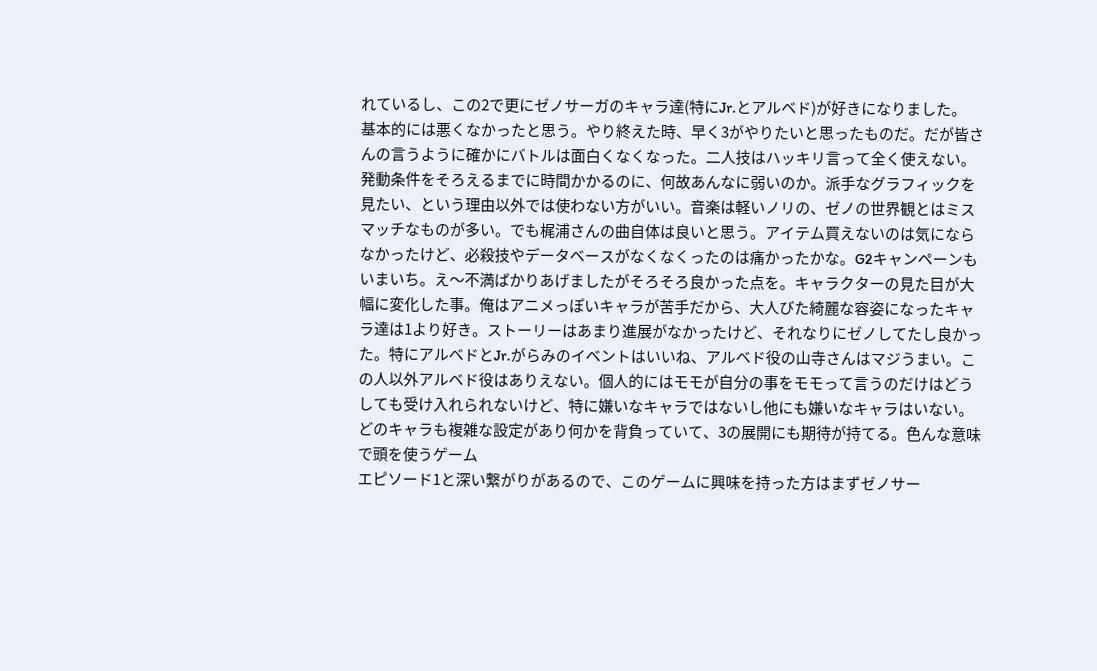れているし、この2で更にゼノサーガのキャラ達(特にJr.とアルベド)が好きになりました。
基本的には悪くなかったと思う。やり終えた時、早く3がやりたいと思ったものだ。だが皆さんの言うように確かにバトルは面白くなくなった。二人技はハッキリ言って全く使えない。発動条件をそろえるまでに時間かかるのに、何故あんなに弱いのか。派手なグラフィックを見たい、という理由以外では使わない方がいい。音楽は軽いノリの、ゼノの世界観とはミスマッチなものが多い。でも梶浦さんの曲自体は良いと思う。アイテム買えないのは気にならなかったけど、必殺技やデータベースがなくなくったのは痛かったかな。G2キャンペーンもいまいち。え〜不満ばかりあげましたがそろそろ良かった点を。キャラクターの見た目が大幅に変化した事。俺はアニメっぽいキャラが苦手だから、大人びた綺麗な容姿になったキャラ達は1より好き。ストーリーはあまり進展がなかったけど、それなりにゼノしてたし良かった。特にアルベドとJr.がらみのイベントはいいね、アルベド役の山寺さんはマジうまい。この人以外アルベド役はありえない。個人的にはモモが自分の事をモモって言うのだけはどうしても受け入れられないけど、特に嫌いなキャラではないし他にも嫌いなキャラはいない。どのキャラも複雑な設定があり何かを背負っていて、3の展開にも期待が持てる。色んな意味で頭を使うゲーム
エピソード1と深い繋がりがあるので、このゲームに興味を持った方はまずゼノサー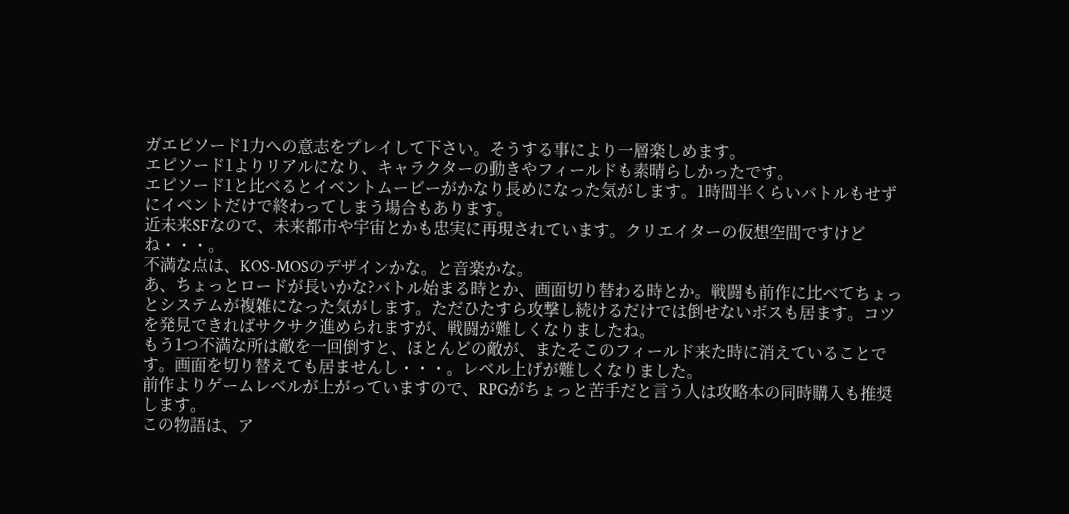ガエピソード1力への意志をプレイして下さい。そうする事により一層楽しめます。
エピソード1よりリアルになり、キャラクターの動きやフィールドも素晴らしかったです。
エピソード1と比べるとイベントムービーがかなり長めになった気がします。1時間半くらいバトルもせずにイベントだけで終わってしまう場合もあります。
近未来SFなので、未来都市や宇宙とかも忠実に再現されています。クリエイターの仮想空間ですけどね・・・。
不満な点は、KOS-MOSのデザインかな。と音楽かな。
あ、ちょっとロードが長いかな?バトル始まる時とか、画面切り替わる時とか。戦闘も前作に比べてちょっとシステムが複雑になった気がします。ただひたすら攻撃し続けるだけでは倒せないボスも居ます。コツを発見できればサクサク進められますが、戦闘が難しくなりましたね。
もう1つ不満な所は敵を一回倒すと、ほとんどの敵が、またそこのフィールド来た時に消えていることです。画面を切り替えても居ませんし・・・。レベル上げが難しくなりました。
前作よりゲームレベルが上がっていますので、RPGがちょっと苦手だと言う人は攻略本の同時購入も推奨します。
この物語は、ア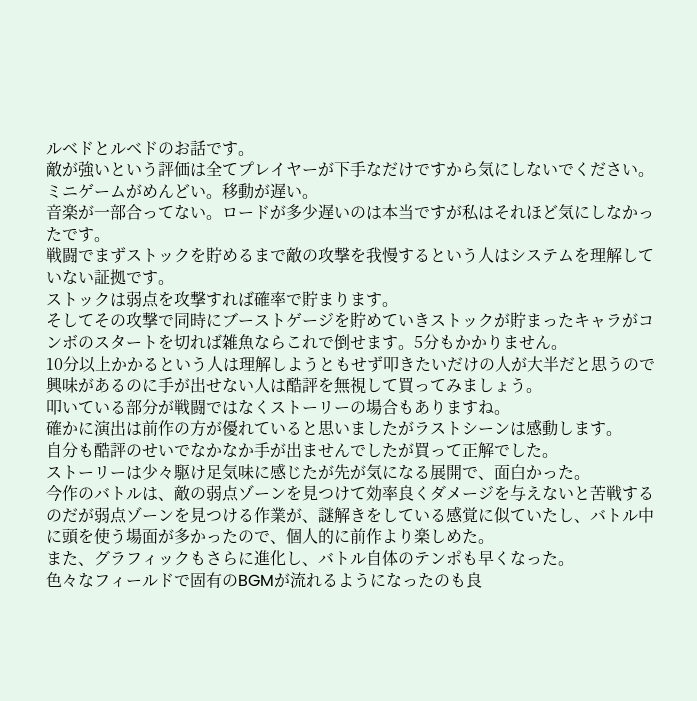ルベドとルベドのお話です。
敵が強いという評価は全てプレイヤーが下手なだけですから気にしないでください。
ミニゲームがめんどい。移動が遅い。
音楽が一部合ってない。ロードが多少遅いのは本当ですが私はそれほど気にしなかったです。
戦闘でまずストックを貯めるまで敵の攻撃を我慢するという人はシステムを理解していない証拠です。
ストックは弱点を攻撃すれば確率で貯まります。
そしてその攻撃で同時にブーストゲージを貯めていきストックが貯まったキャラがコンボのスタートを切れば雑魚ならこれで倒せます。5分もかかりません。
10分以上かかるという人は理解しようともせず叩きたいだけの人が大半だと思うので興味があるのに手が出せない人は酷評を無視して買ってみましょう。
叩いている部分が戦闘ではなくストーリーの場合もありますね。
確かに演出は前作の方が優れていると思いましたがラストシーンは感動します。
自分も酷評のせいでなかなか手が出ませんでしたが買って正解でした。
ストーリーは少々駆け足気味に感じたが先が気になる展開で、面白かった。
今作のバトルは、敵の弱点ゾーンを見つけて効率良くダメージを与えないと苦戦するのだが弱点ゾーンを見つける作業が、謎解きをしている感覚に似ていたし、バトル中に頭を使う場面が多かったので、個人的に前作より楽しめた。
また、グラフィックもさらに進化し、バトル自体のテンポも早くなった。
色々なフィールドで固有のBGMが流れるようになったのも良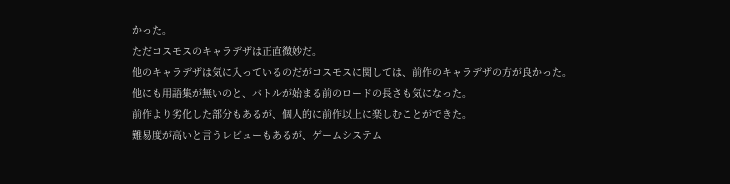かった。
ただコスモスのキャラデザは正直微妙だ。
他のキャラデザは気に入っているのだがコスモスに関しては、前作のキャラデザの方が良かった。
他にも用語集が無いのと、バトルが始まる前のロードの長さも気になった。
前作より劣化した部分もあるが、個人的に前作以上に楽しむことができた。
難易度が高いと言うレビューもあるが、ゲームシステム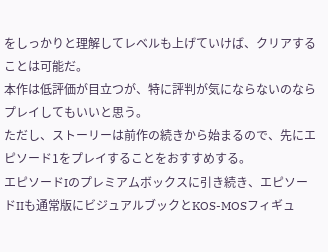をしっかりと理解してレベルも上げていけば、クリアすることは可能だ。
本作は低評価が目立つが、特に評判が気にならないのならプレイしてもいいと思う。
ただし、ストーリーは前作の続きから始まるので、先にエピソード1をプレイすることをおすすめする。
エピソードIのプレミアムボックスに引き続き、エピソードIIも通常版にビジュアルブックとKOS-MOSフィギュ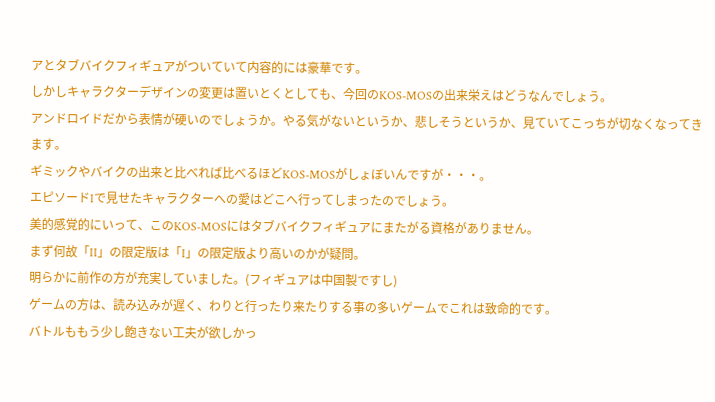アとタブバイクフィギュアがついていて内容的には豪華です。
しかしキャラクターデザインの変更は置いとくとしても、今回のKOS-MOSの出来栄えはどうなんでしょう。
アンドロイドだから表情が硬いのでしょうか。やる気がないというか、悲しそうというか、見ていてこっちが切なくなってきます。
ギミックやバイクの出来と比べれば比べるほどKOS-MOSがしょぼいんですが・・・。
エピソードIで見せたキャラクターへの愛はどこへ行ってしまったのでしょう。
美的感覚的にいって、このKOS-MOSにはタブバイクフィギュアにまたがる資格がありません。
まず何故「II」の限定版は「I」の限定版より高いのかが疑問。
明らかに前作の方が充実していました。(フィギュアは中国製ですし)
ゲームの方は、読み込みが遅く、わりと行ったり来たりする事の多いゲームでこれは致命的です。
バトルももう少し飽きない工夫が欲しかっ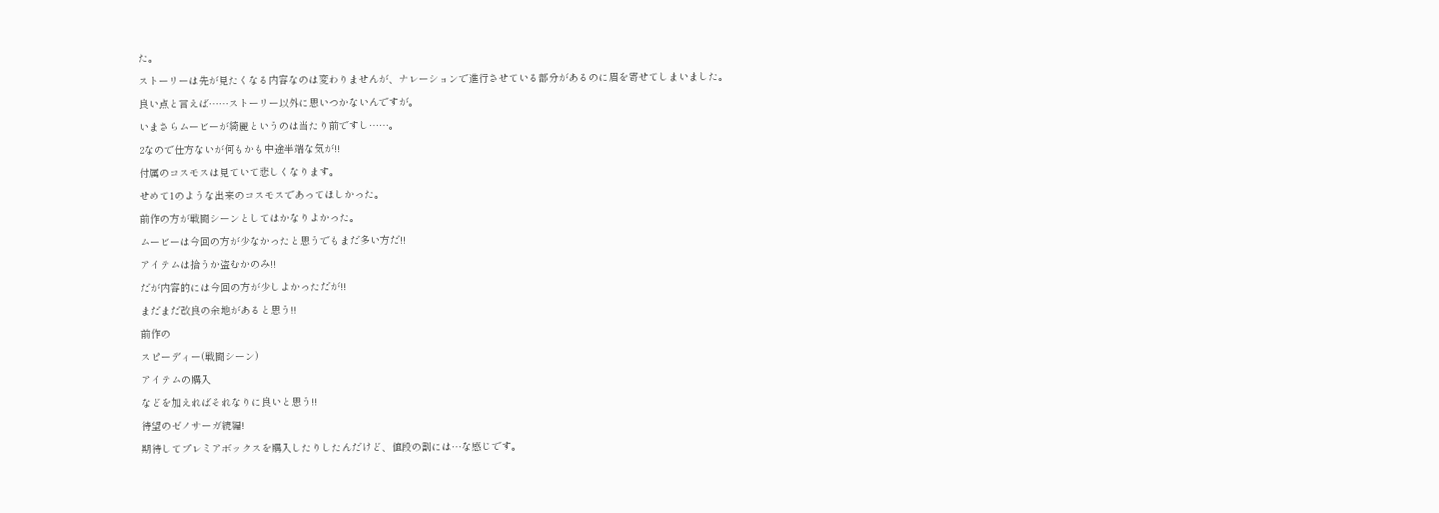た。
ストーリーは先が見たくなる内容なのは変わりませんが、ナレーションで進行させている部分があるのに眉を寄せてしまいました。
良い点と言えば……ストーリー以外に思いつかないんですが。
いまさらムービーが綺麗というのは当たり前ですし……。
2なので仕方ないが何もかも中途半端な気が!!
付属のコスモスは見ていて悲しくなります。
せめて1のような出来のコスモスであってほしかった。
前作の方が戦闘シーンとしてはかなりよかった。
ムービーは今回の方が少なかったと思うでもまだ多い方だ!!
アイテムは拾うか盗むかのみ!!
だが内容的には今回の方が少しよかっただが!!
まだまだ改良の余地があると思う!!
前作の
スピーディー(戦闘シーン)
アイテムの購入
などを加えればそれなりに良いと思う!!
待望のゼノサーガ続編!
期待してプレミアボックスを購入したりしたんだけど、値段の割には…な感じです。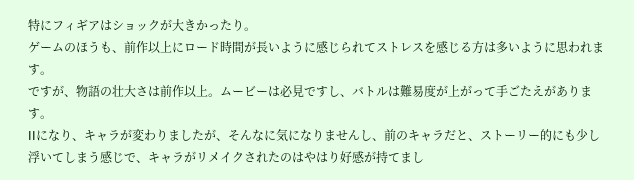特にフィギアはショックが大きかったり。
ゲームのほうも、前作以上にロード時間が長いように感じられてストレスを感じる方は多いように思われます。
ですが、物語の壮大さは前作以上。ムービーは必見ですし、バトルは難易度が上がって手ごたえがあります。
IIになり、キャラが変わりましたが、そんなに気になりませんし、前のキャラだと、ストーリー的にも少し浮いてしまう感じで、キャラがリメイクされたのはやはり好感が持てまし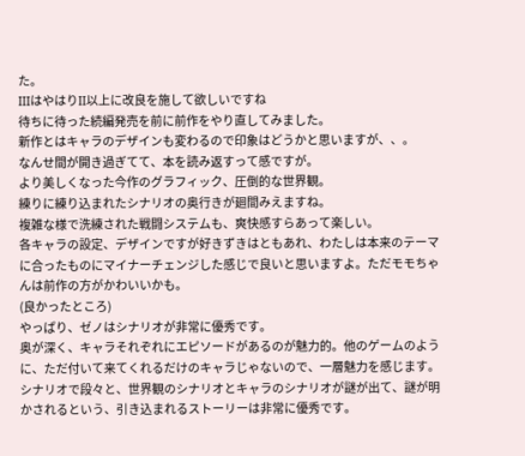た。
IIIはやはりII以上に改良を施して欲しいですね
待ちに待った続編発売を前に前作をやり直してみました。
新作とはキャラのデザインも変わるので印象はどうかと思いますが、、。
なんせ間が開き過ぎてて、本を読み返すって感ですが。
より美しくなった今作のグラフィック、圧倒的な世界観。
練りに練り込まれたシナリオの奥行きが廻間みえますね。
複雑な様で洗練された戦闘システムも、爽快感すらあって楽しい。
各キャラの設定、デザインですが好きずきはともあれ、わたしは本来のテーマに合ったものにマイナーチェンジした感じで良いと思いますよ。ただモモちゃんは前作の方がかわいいかも。
(良かったところ)
やっぱり、ゼノはシナリオが非常に優秀です。
奥が深く、キャラそれぞれにエピソードがあるのが魅力的。他のゲームのように、ただ付いて来てくれるだけのキャラじゃないので、一層魅力を感じます。
シナリオで段々と、世界観のシナリオとキャラのシナリオが謎が出て、謎が明かされるという、引き込まれるストーリーは非常に優秀です。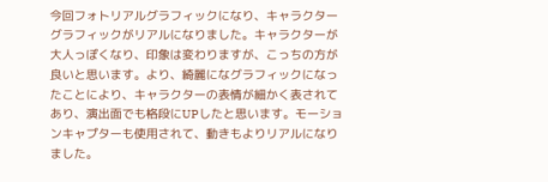今回フォトリアルグラフィックになり、キャラクターグラフィックがリアルになりました。キャラクターが大人っぽくなり、印象は変わりますが、こっちの方が良いと思います。より、綺麗になグラフィックになったことにより、キャラクターの表情が細かく表されてあり、演出面でも格段にUPしたと思います。モーションキャプターも使用されて、動きもよりリアルになりました。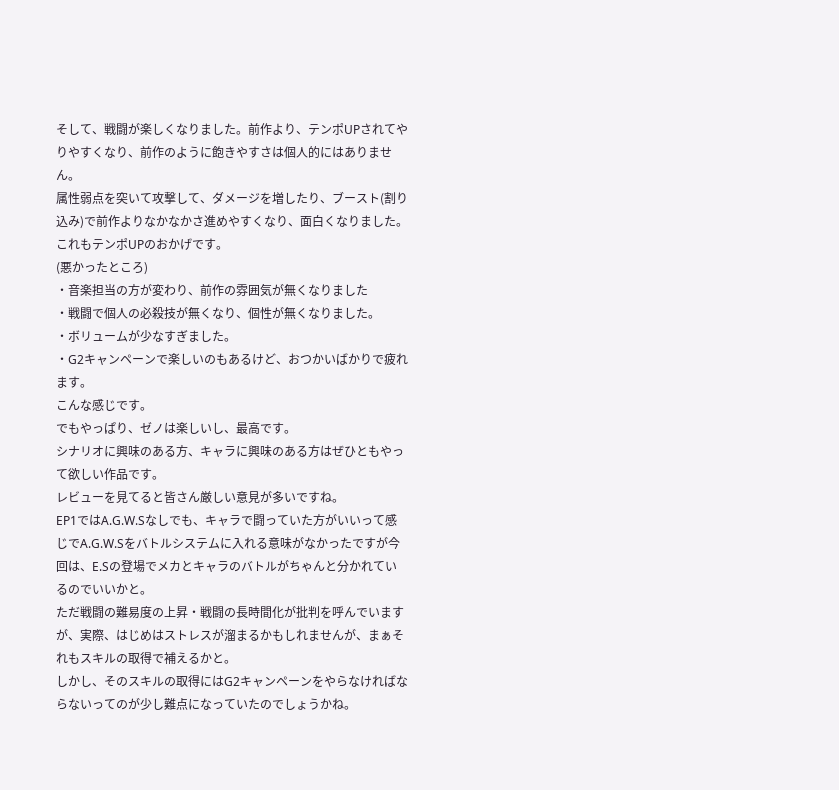そして、戦闘が楽しくなりました。前作より、テンポUPされてやりやすくなり、前作のように飽きやすさは個人的にはありません。
属性弱点を突いて攻撃して、ダメージを増したり、ブースト(割り込み)で前作よりなかなかさ進めやすくなり、面白くなりました。これもテンポUPのおかげです。
(悪かったところ)
・音楽担当の方が変わり、前作の雰囲気が無くなりました
・戦闘で個人の必殺技が無くなり、個性が無くなりました。
・ボリュームが少なすぎました。
・G2キャンペーンで楽しいのもあるけど、おつかいばかりで疲れます。
こんな感じです。
でもやっぱり、ゼノは楽しいし、最高です。
シナリオに興味のある方、キャラに興味のある方はぜひともやって欲しい作品です。
レビューを見てると皆さん厳しい意見が多いですね。
EP1ではA.G.W.Sなしでも、キャラで闘っていた方がいいって感じでA.G.W.Sをバトルシステムに入れる意味がなかったですが今回は、E.Sの登場でメカとキャラのバトルがちゃんと分かれているのでいいかと。
ただ戦闘の難易度の上昇・戦闘の長時間化が批判を呼んでいますが、実際、はじめはストレスが溜まるかもしれませんが、まぁそれもスキルの取得で補えるかと。
しかし、そのスキルの取得にはG2キャンペーンをやらなければならないってのが少し難点になっていたのでしょうかね。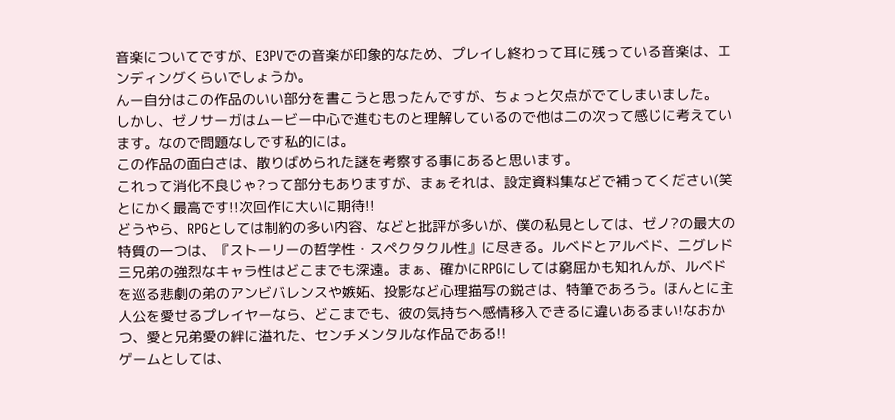音楽についてですが、E3PVでの音楽が印象的なため、プレイし終わって耳に残っている音楽は、エンディングくらいでしょうか。
んー自分はこの作品のいい部分を書こうと思ったんですが、ちょっと欠点がでてしまいました。
しかし、ゼノサーガはムービー中心で進むものと理解しているので他は二の次って感じに考えています。なので問題なしです私的には。
この作品の面白さは、散りばめられた謎を考察する事にあると思います。
これって消化不良じゃ?って部分もありますが、まぁそれは、設定資料集などで補ってください(笑
とにかく最高です!!次回作に大いに期待!!
どうやら、RPGとしては制約の多い内容、などと批評が多いが、僕の私見としては、ゼノ?の最大の特質の一つは、『ストーリーの哲学性・スペクタクル性』に尽きる。ルベドとアルベド、二グレド三兄弟の強烈なキャラ性はどこまでも深遠。まぁ、確かにRPGにしては窮屈かも知れんが、ルベドを巡る悲劇の弟のアンビバレンスや嫉妬、投影など心理描写の鋭さは、特筆であろう。ほんとに主人公を愛せるプレイヤーなら、どこまでも、彼の気持ちへ感情移入できるに違いあるまい!なおかつ、愛と兄弟愛の絆に溢れた、センチメンタルな作品である!!
ゲームとしては、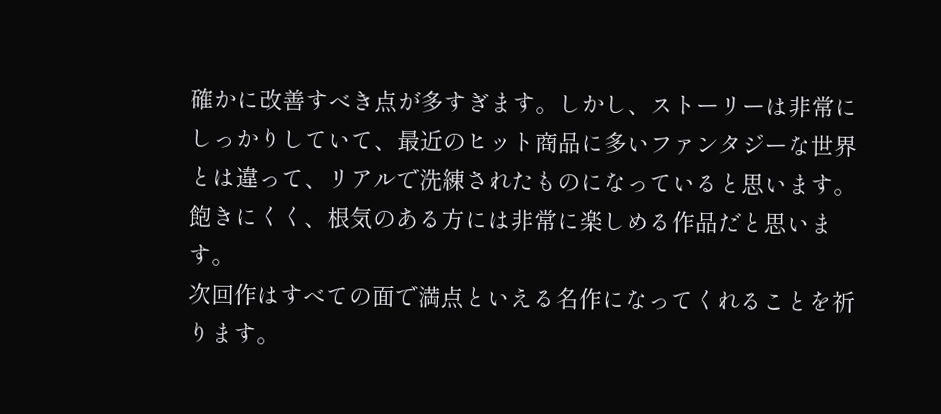確かに改善すべき点が多すぎます。しかし、ストーリーは非常にしっかりしていて、最近のヒット商品に多いファンタジーな世界とは違って、リアルで洗練されたものになっていると思います。
飽きにくく、根気のある方には非常に楽しめる作品だと思います。
次回作はすべての面で満点といえる名作になってくれることを祈ります。